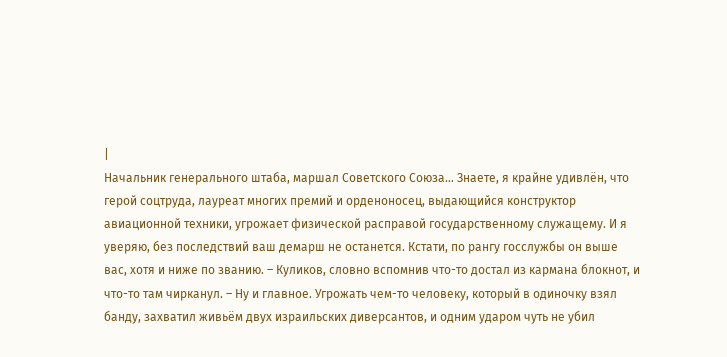|
Начальник генерального штаба, маршал Советского Союза… Знаете, я крайне удивлён, что герой соцтруда, лауреат многих премий и орденоносец, выдающийся конструктор авиационной техники, угрожает физической расправой государственному служащему. И я уверяю, без последствий ваш демарш не останется. Кстати, по рангу госслужбы он выше вас, хотя и ниже по званию. – Куликов, словно вспомнив что-то достал из кармана блокнот, и что-то там чирканул. – Ну и главное. Угрожать чем-то человеку, который в одиночку взял банду, захватил живьём двух израильских диверсантов, и одним ударом чуть не убил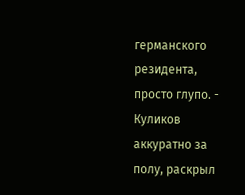германского резидента, просто глупо. - Куликов аккуратно за полу, раскрыл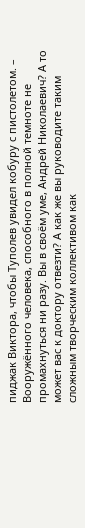пиджак Виктора, чтобы Туполев увидел кобуру с пистолетом. – Вооружённого человека, способного в полной темноте не промахнуться ни разу. Вы в своём уме, Андрей Николаевич? А то может вас к доктору отвезти? А как же вы руководите таким сложным творческим коллективом как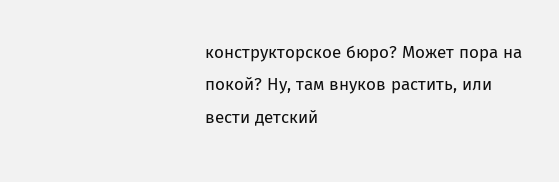конструкторское бюро? Может пора на покой? Ну, там внуков растить, или вести детский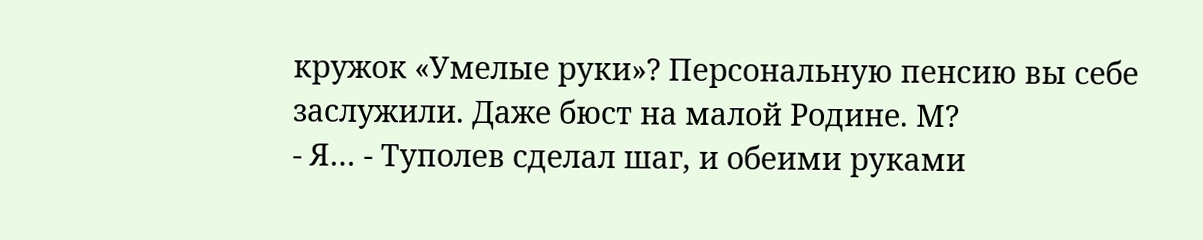кружок «Умелые руки»? Персональную пенсию вы себе заслужили. Даже бюст на малой Родине. М?
- Я… - Туполев сделал шаг, и обеими руками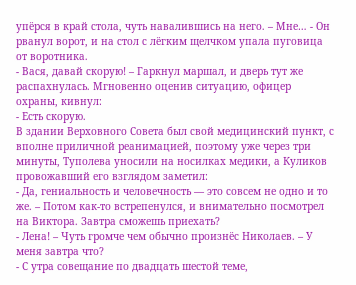упёрся в край стола, чуть навалившись на него. – Мне… - Он рванул ворот, и на стол с лёгким щелчком упала пуговица от воротника.
- Вася, давай скорую! – Гаркнул маршал, и дверь тут же распахнулась. Мгновенно оценив ситуацию, офицер охраны, кивнул:
- Есть скорую.
В здании Верховного Совета был свой медицинский пункт, с вполне приличной реанимацией, поэтому уже через три минуты, Туполева уносили на носилках медики, а Куликов провожавший его взглядом заметил:
- Да, гениальность и человечность — это совсем не одно и то же. – Потом как-то встрепенулся, и внимательно посмотрел на Виктора. Завтра сможешь приехать?
- Лена! – Чуть громче чем обычно произнёс Николаев. – У меня завтра что?
- С утра совещание по двадцать шестой теме,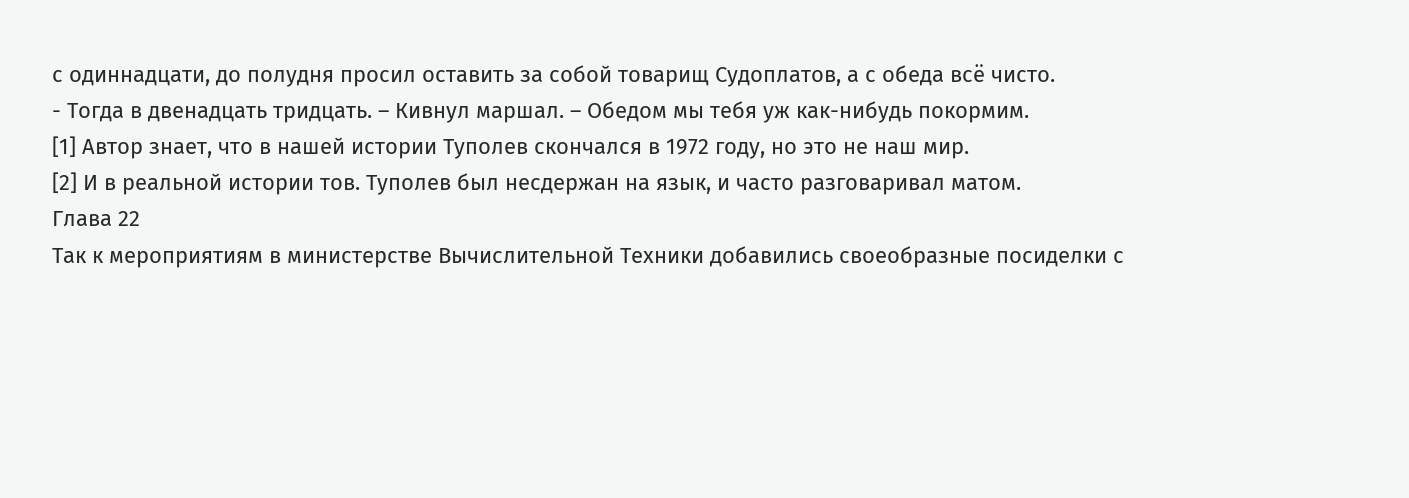с одиннадцати, до полудня просил оставить за собой товарищ Судоплатов, а с обеда всё чисто.
- Тогда в двенадцать тридцать. – Кивнул маршал. – Обедом мы тебя уж как-нибудь покормим.
[1] Автор знает, что в нашей истории Туполев скончался в 1972 году, но это не наш мир.
[2] И в реальной истории тов. Туполев был несдержан на язык, и часто разговаривал матом.
Глава 22
Так к мероприятиям в министерстве Вычислительной Техники добавились своеобразные посиделки с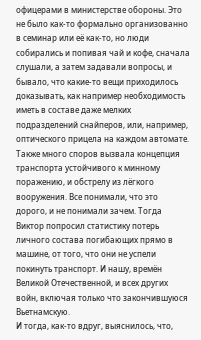офицерами в министерстве обороны. Это не было как-то формально организованно в семинар или её как-то, но люди собирались и попивая чай и кофе, сначала слушали, а затем задавали вопросы, и бывало, что какие-то вещи приходилось доказывать, как например необходимость иметь в составе даже мелких подразделений снайперов, или, например, оптического прицела на каждом автомате.
Также много споров вызвала концепция транспорта устойчивого к минному поражению, и обстрелу из лёгкого вооружения. Все понимали, что это дорого, и не понимали зачем. Тогда Виктор попросил статистику потерь личного состава погибающих прямо в машине, от того, что они не успели покинуть транспорт. И нашу, времён Великой Отечественной, и всех других войн, включая только что закончившуюся Вьетнамскую.
И тогда, как-то вдруг, выяснилось, что,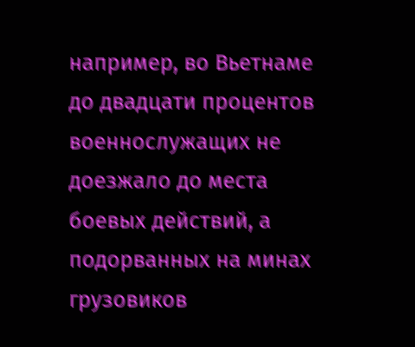например, во Вьетнаме до двадцати процентов военнослужащих не доезжало до места боевых действий, а подорванных на минах грузовиков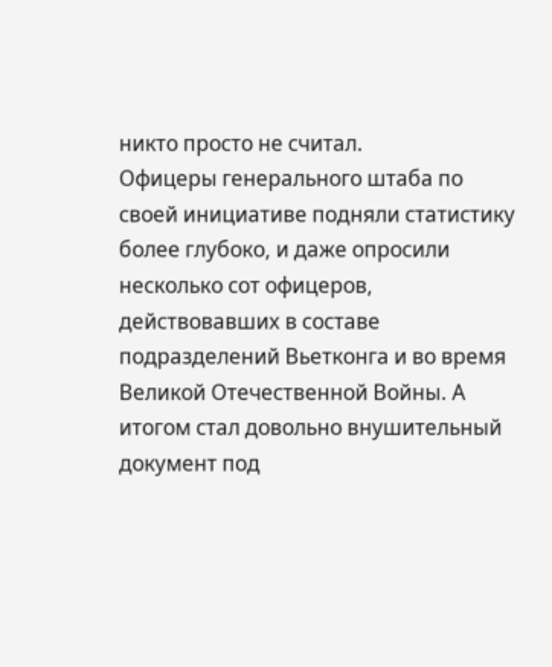никто просто не считал.
Офицеры генерального штаба по своей инициативе подняли статистику более глубоко, и даже опросили несколько сот офицеров, действовавших в составе подразделений Вьетконга и во время Великой Отечественной Войны. А итогом стал довольно внушительный документ под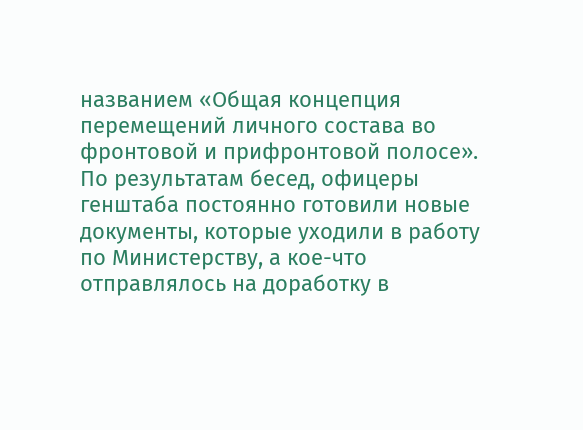названием «Общая концепция перемещений личного состава во фронтовой и прифронтовой полосе».
По результатам бесед, офицеры генштаба постоянно готовили новые документы, которые уходили в работу по Министерству, а кое-что отправлялось на доработку в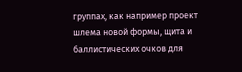группах, как например проект шлема новой формы, щита и баллистических очков для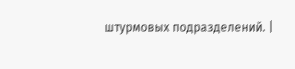штурмовых подразделений. |